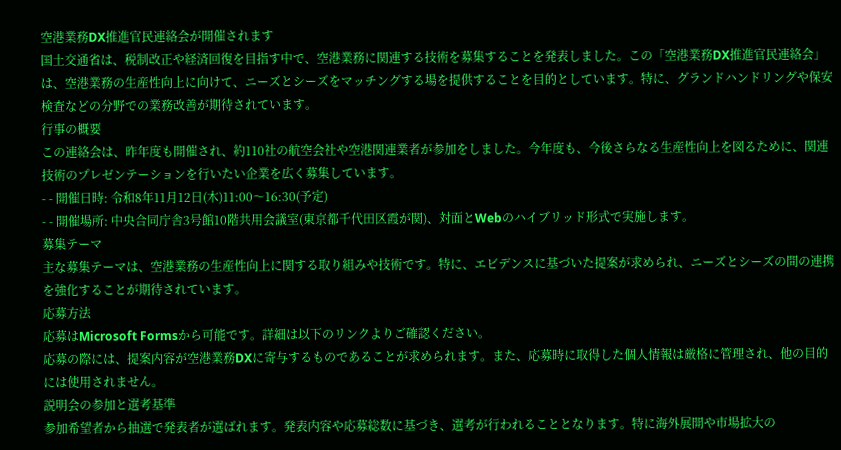空港業務DX推進官民連絡会が開催されます
国土交通省は、税制改正や経済回復を目指す中で、空港業務に関連する技術を募集することを発表しました。この「空港業務DX推進官民連絡会」は、空港業務の生産性向上に向けて、ニーズとシーズをマッチングする場を提供することを目的としています。特に、グランドハンドリングや保安検査などの分野での業務改善が期待されています。
行事の概要
この連絡会は、昨年度も開催され、約110社の航空会社や空港関連業者が参加をしました。今年度も、今後さらなる生産性向上を図るために、関連技術のプレゼンテーションを行いたい企業を広く募集しています。
- - 開催日時: 令和8年11月12日(木)11:00〜16:30(予定)
- - 開催場所: 中央合同庁舎3号館10階共用会議室(東京都千代田区霞が関)、対面とWebのハイブリッド形式で実施します。
募集テーマ
主な募集テーマは、空港業務の生産性向上に関する取り組みや技術です。特に、エビデンスに基づいた提案が求められ、ニーズとシーズの間の連携を強化することが期待されています。
応募方法
応募はMicrosoft Formsから可能です。詳細は以下のリンクよりご確認ください。
応募の際には、提案内容が空港業務DXに寄与するものであることが求められます。また、応募時に取得した個人情報は厳格に管理され、他の目的には使用されません。
説明会の参加と選考基準
参加希望者から抽選で発表者が選ばれます。発表内容や応募総数に基づき、選考が行われることとなります。特に海外展開や市場拡大の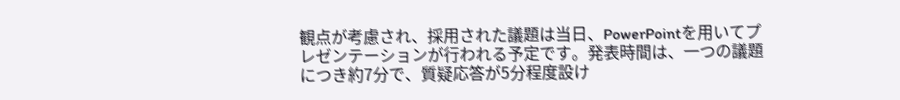観点が考慮され、採用された議題は当日、PowerPointを用いてプレゼンテーションが行われる予定です。発表時間は、一つの議題につき約7分で、質疑応答が5分程度設け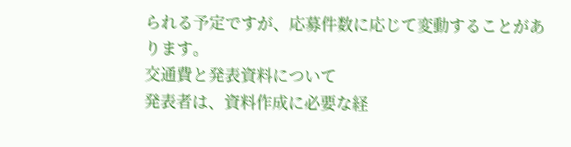られる予定ですが、応募件数に応じて変動することがあります。
交通費と発表資料について
発表者は、資料作成に必要な経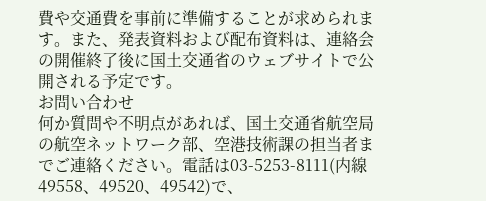費や交通費を事前に準備することが求められます。また、発表資料および配布資料は、連絡会の開催終了後に国土交通省のウェブサイトで公開される予定です。
お問い合わせ
何か質問や不明点があれば、国土交通省航空局の航空ネットワーク部、空港技術課の担当者までご連絡ください。電話は03-5253-8111(内線49558、49520、49542)で、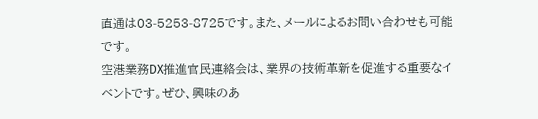直通は03-5253-8725です。また、メールによるお問い合わせも可能です。
空港業務DX推進官民連絡会は、業界の技術革新を促進する重要なイベントです。ぜひ、興味のあ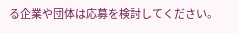る企業や団体は応募を検討してください。